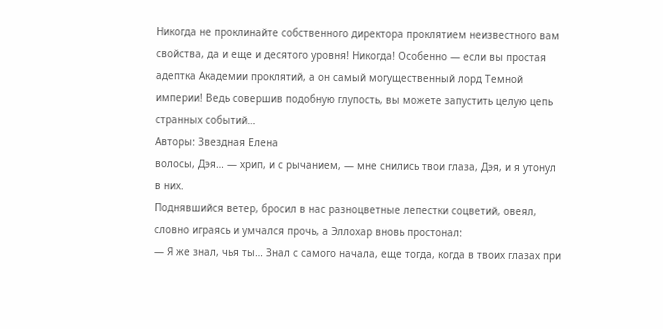Никогда не проклинайте собственного директора проклятием неизвестного вам свойства, да и еще и десятого уровня! Никогда! Особенно — если вы простая адептка Академии проклятий, а он самый могущественный лорд Темной империи! Ведь совершив подобную глупость, вы можете запустить целую цепь странных событий…
Авторы: Звездная Елена
волосы, Дэя… — хрип, и с рычанием, — мне снились твои глаза, Дэя, и я утонул в них.
Поднявшийся ветер, бросил в нас разноцветные лепестки соцветий, овеял, словно играясь и умчался прочь, а Эллохар вновь простонал:
— Я же знал, чья ты… Знал с самого начала, еще тогда, когда в твоих глазах при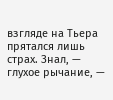взгляде на Тьера прятался лишь страх. Знал, — глухое рычание, —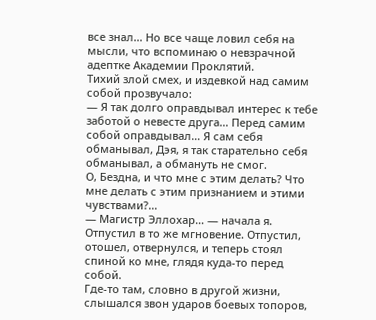все знал… Но все чаще ловил себя на мысли, что вспоминаю о невзрачной адептке Академии Проклятий.
Тихий злой смех, и издевкой над самим собой прозвучало:
— Я так долго оправдывал интерес к тебе заботой о невесте друга… Перед самим собой оправдывал… Я сам себя обманывал, Дэя, я так старательно себя обманывал, а обмануть не смог.
О, Бездна, и что мне с этим делать? Что мне делать с этим признанием и этими чувствами?…
— Магистр Эллохар… — начала я.
Отпустил в то же мгновение. Отпустил, отошел, отвернулся, и теперь стоял спиной ко мне, глядя куда-то перед собой.
Где-то там, словно в другой жизни, слышался звон ударов боевых топоров,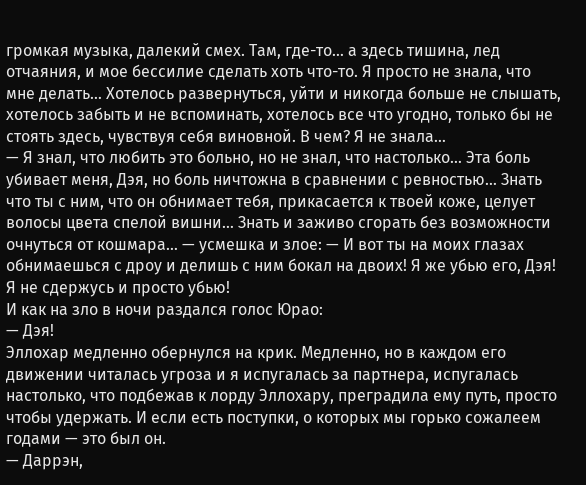громкая музыка, далекий смех. Там, где-то… а здесь тишина, лед отчаяния, и мое бессилие сделать хоть что-то. Я просто не знала, что мне делать… Хотелось развернуться, уйти и никогда больше не слышать, хотелось забыть и не вспоминать, хотелось все что угодно, только бы не стоять здесь, чувствуя себя виновной. В чем? Я не знала…
— Я знал, что любить это больно, но не знал, что настолько… Эта боль убивает меня, Дэя, но боль ничтожна в сравнении с ревностью… Знать что ты с ним, что он обнимает тебя, прикасается к твоей коже, целует волосы цвета спелой вишни… Знать и заживо сгорать без возможности очнуться от кошмара… — усмешка и злое: — И вот ты на моих глазах обнимаешься с дроу и делишь с ним бокал на двоих! Я же убью его, Дэя! Я не сдержусь и просто убью!
И как на зло в ночи раздался голос Юрао:
— Дэя!
Эллохар медленно обернулся на крик. Медленно, но в каждом его движении читалась угроза и я испугалась за партнера, испугалась настолько, что подбежав к лорду Эллохару, преградила ему путь, просто чтобы удержать. И если есть поступки, о которых мы горько сожалеем годами — это был он.
— Даррэн,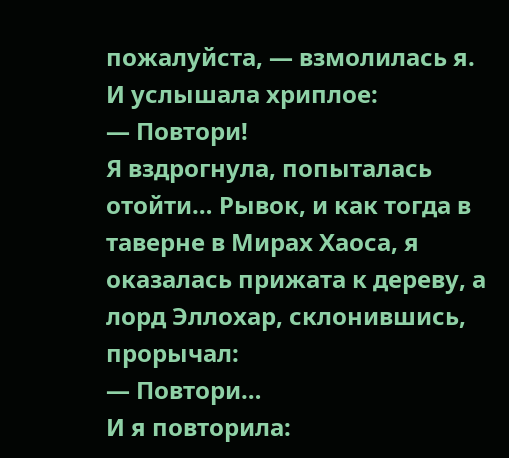пожалуйста, — взмолилась я.
И услышала хриплое:
— Повтори!
Я вздрогнула, попыталась отойти… Рывок, и как тогда в таверне в Мирах Хаоса, я оказалась прижата к дереву, а лорд Эллохар, склонившись, прорычал:
— Повтори…
И я повторила: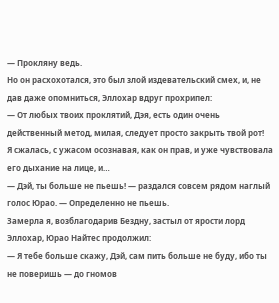— Прокляну ведь.
Но он расхохотался, это был злой издевательский смех, и, не дав даже опомниться, Эллохар вдруг прохрипел:
— От любых твоих проклятий, Дэя, есть один очень действенный метод, милая, следует просто закрыть твой рот!
Я сжалась, с ужасом осознавая, как он прав, и уже чувствовала его дыхание на лице, и…
— Дэй, ты больше не пьешь! — раздался совсем рядом наглый голос Юрао. — Определенно не пьешь.
Замерла я, возблагодарив Бездну, застыл от ярости лорд Эллохар, Юрао Найтес продолжил:
— Я тебе больше скажу, Дэй, сам пить больше не буду, ибо ты не поверишь — до гномов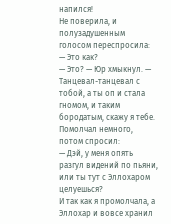напился!
Не поверила, и полузадушенным голосом переспросила:
— Это как?
— Это? — Юр хмыкнул. — Танцевал-танцевал с тобой, а ты оп и стала гномом, и таким бородатым, скажу я тебе.
Помолчал немного, потом спросил:
— Дэй, у меня опять разгул видений по пьяни, или ты тут с Эллохаром целуешься?
И так как я промолчала, а Эллохар и вовсе хранил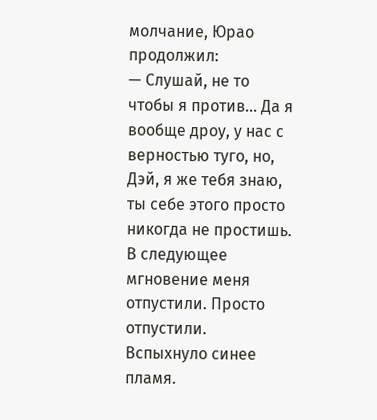молчание, Юрао продолжил:
— Слушай, не то чтобы я против… Да я вообще дроу, у нас с верностью туго, но, Дэй, я же тебя знаю, ты себе этого просто никогда не простишь.
В следующее мгновение меня отпустили. Просто отпустили.
Вспыхнуло синее пламя.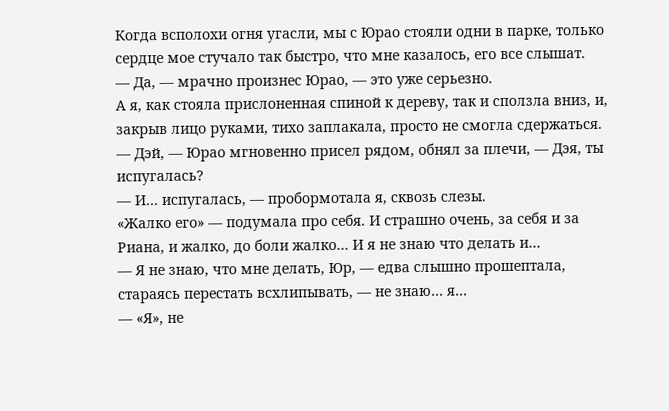Когда всполохи огня угасли, мы с Юрао стояли одни в парке, только сердце мое стучало так быстро, что мне казалось, его все слышат.
— Да, — мрачно произнес Юрао, — это уже серьезно.
А я, как стояла прислоненная спиной к дереву, так и сползла вниз, и, закрыв лицо руками, тихо заплакала, просто не смогла сдержаться.
— Дэй, — Юрао мгновенно присел рядом, обнял за плечи, — Дэя, ты испугалась?
— И… испугалась, — пробормотала я, сквозь слезы.
«Жалко его» — подумала про себя. И страшно очень, за себя и за Риана, и жалко, до боли жалко… И я не знаю что делать и…
— Я не знаю, что мне делать, Юр, — едва слышно прошептала, стараясь перестать всхлипывать, — не знаю… я…
— «Я», не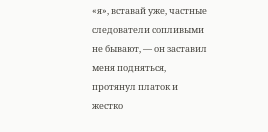«я», вставай уже, частные следователи сопливыми не бывают, — он заставил меня подняться, протянул платок и жестко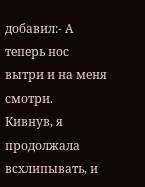добавил:- А теперь нос вытри и на меня смотри.
Кивнув, я продолжала всхлипывать, и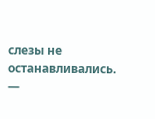слезы не останавливались.
—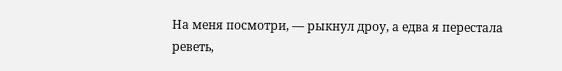На меня посмотри, — рыкнул дроу, а едва я перестала реветь,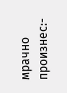мрачно произнес:-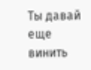Ты давай еще винить